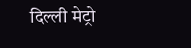दिल्ली मेट्रो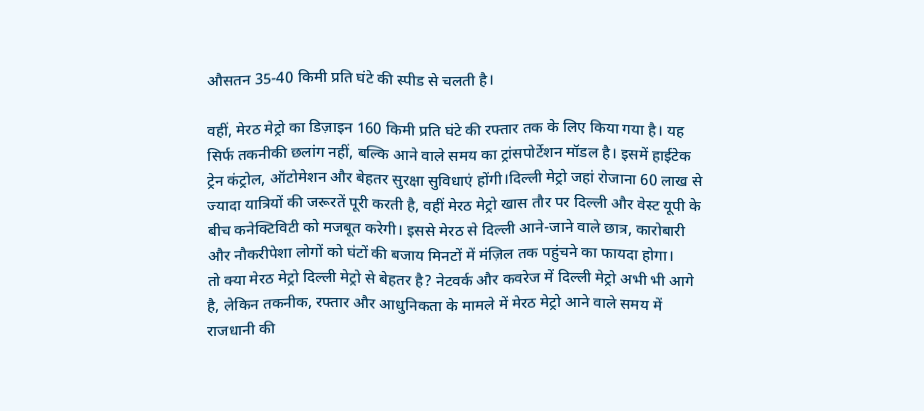औसतन 35-40 किमी प्रति घंटे की स्पीड से चलती है।

वहीं, मेरठ मेट्रो का डिज़ाइन 160 किमी प्रति घंटे की रफ्तार तक के लिए किया गया है। यह सिर्फ तकनीकी छलांग नहीं, बल्कि आने वाले समय का ट्रांसपोर्टेशन मॉडल है। इसमें हाईटेक ट्रेन कंट्रोल, ऑटोमेशन और बेहतर सुरक्षा सुविधाएं होंगी।दिल्ली मेट्रो जहां रोजाना 60 लाख से ज्यादा यात्रियों की जरूरतें पूरी करती है, वहीं मेरठ मेट्रो खास तौर पर दिल्ली और वेस्ट यूपी के बीच कनेक्टिविटी को मजबूत करेगी। इससे मेरठ से दिल्ली आने-जाने वाले छात्र, कारोबारी और नौकरीपेशा लोगों को घंटों की बजाय मिनटों में मंज़िल तक पहुंचने का फायदा होगा।
तो क्या मेरठ मेट्रो दिल्ली मेट्रो से बेहतर है? नेटवर्क और कवरेज में दिल्ली मेट्रो अभी भी आगे है, लेकिन तकनीक, रफ्तार और आधुनिकता के मामले में मेरठ मेट्रो आने वाले समय में राजधानी की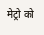मेट्रो को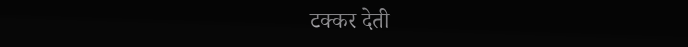टक्कर देती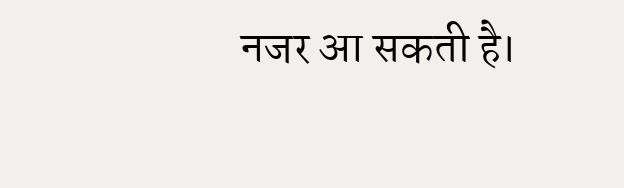नजर आ सकती है।